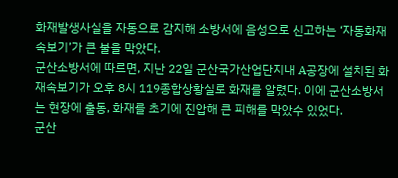화재발생사실을 자동으로 감지해 소방서에 음성으로 신고하는 ‘자동화재속보기’가 큰 불을 막았다.
군산소방서에 따르면, 지난 22일 군산국가산업단지내 A공장에 설치된 화재속보기가 오후 8시 119종합상황실로 화재를 알렸다. 이에 군산소방서는 현장에 출동, 화재를 초기에 진압해 큰 피해를 막았수 있었다.
군산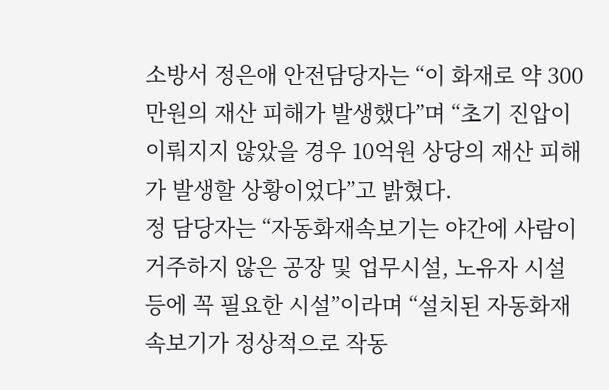소방서 정은애 안전담당자는 “이 화재로 약 300만원의 재산 피해가 발생했다”며 “초기 진압이 이뤄지지 않았을 경우 10억원 상당의 재산 피해가 발생할 상황이었다”고 밝혔다.
정 담당자는 “자동화재속보기는 야간에 사람이 거주하지 않은 공장 및 업무시설, 노유자 시설 등에 꼭 필요한 시설”이라며 “설치된 자동화재속보기가 정상적으로 작동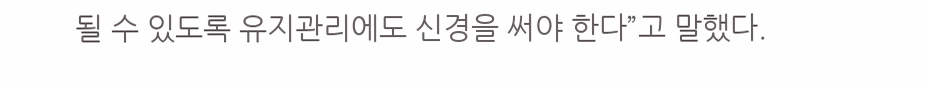될 수 있도록 유지관리에도 신경을 써야 한다”고 말했다.